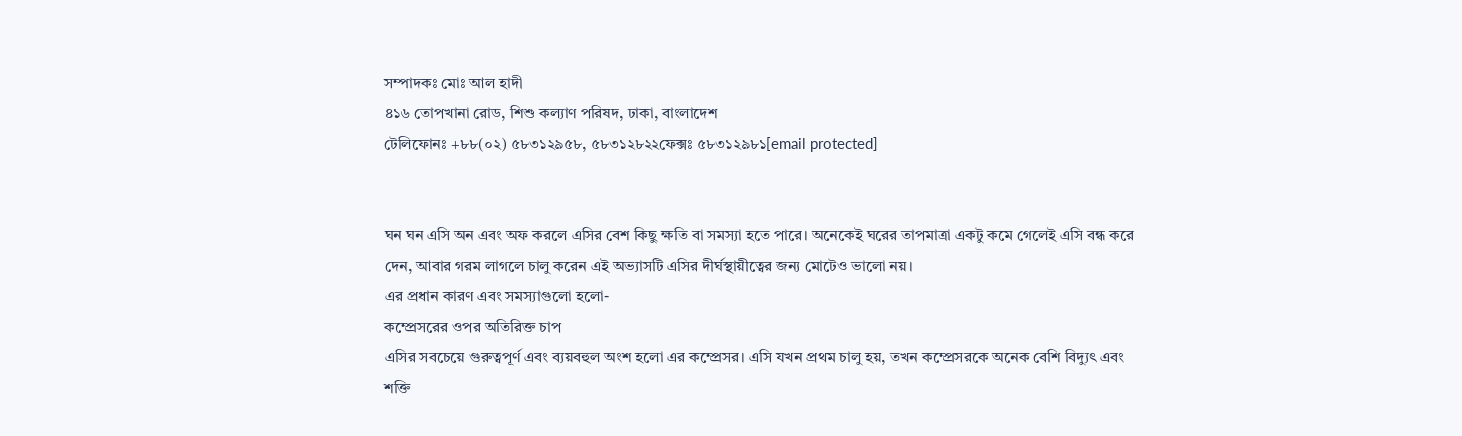সম্পাদকঃ মোঃ আল হাদী
৪১৬ তোপখানা রোড, শিশু কল্যাণ পরিষদ, ঢাকা, বাংলাদেশ
টেলিফোনঃ +৮৮(০২) ৫৮৩১২৯৫৮, ৫৮৩১২৮২২ফেক্সঃ ৫৮৩১২৯৮১[email protected]


ঘন ঘন এসি অন এবং অফ করলে এসির বেশ কিছু ক্ষতি বা সমস্যা হতে পারে। অনেকেই ঘরের তাপমাত্রা একটু কমে গেলেই এসি বন্ধ করে দেন, আবার গরম লাগলে চালু করেন এই অভ্যাসটি এসির দীর্ঘস্থায়ীত্বের জন্য মোটেও ভালো নয়।
এর প্রধান কারণ এবং সমস্যাগুলো হলো-
কম্প্রেসরের ওপর অতিরিক্ত চাপ
এসির সবচেয়ে গুরুত্বপূর্ণ এবং ব্যয়বহুল অংশ হলো এর কম্প্রেসর। এসি যখন প্রথম চালু হয়, তখন কম্প্রেসরকে অনেক বেশি বিদ্যুৎ এবং শক্তি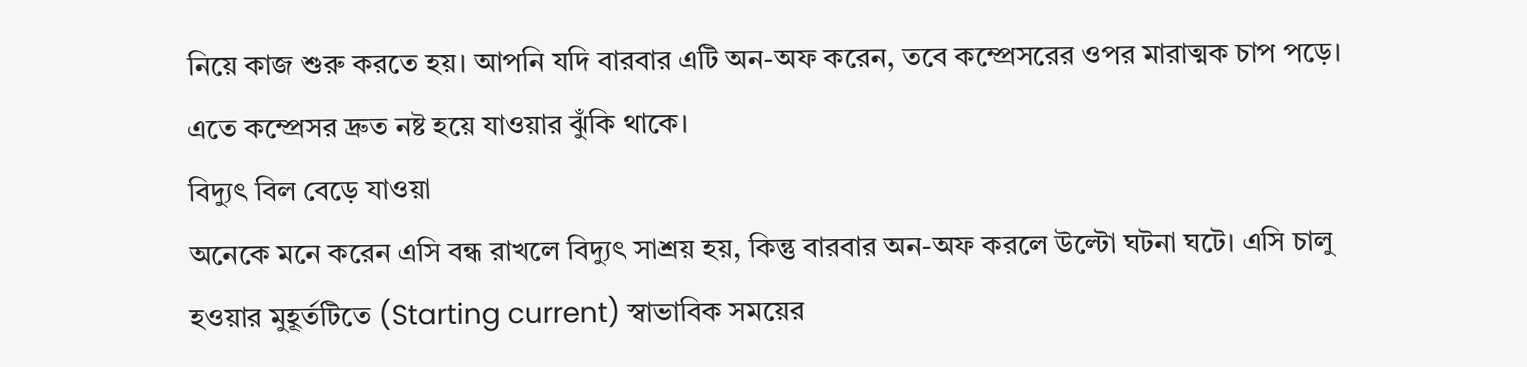নিয়ে কাজ শুরু করতে হয়। আপনি যদি বারবার এটি অন-অফ করেন, তবে কম্প্রেসরের ওপর মারাত্মক চাপ পড়ে। এতে কম্প্রেসর দ্রুত নষ্ট হয়ে যাওয়ার ঝুঁকি থাকে।
বিদ্যুৎ বিল বেড়ে যাওয়া
অনেকে মনে করেন এসি বন্ধ রাখলে বিদ্যুৎ সাশ্রয় হয়, কিন্তু বারবার অন-অফ করলে উল্টো ঘটনা ঘটে। এসি চালু হওয়ার মুহূর্তটিতে (Starting current) স্বাভাবিক সময়ের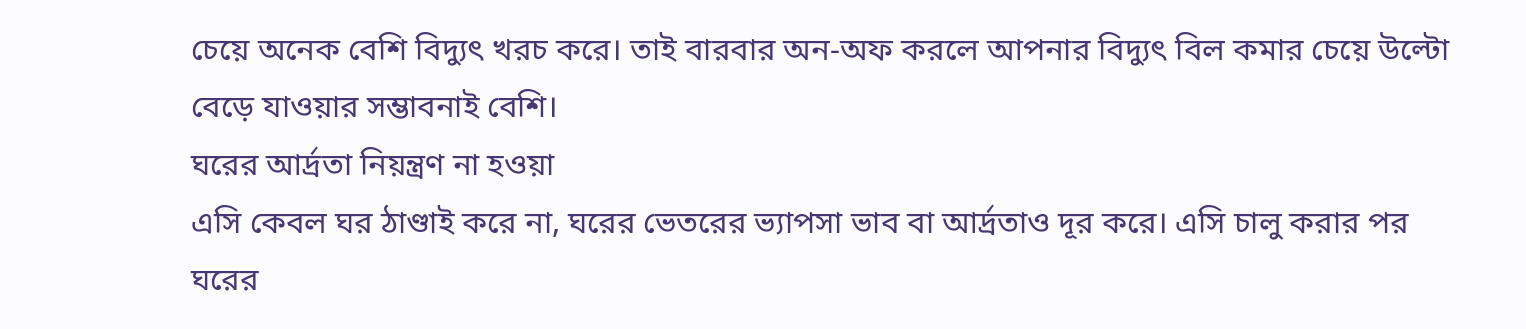চেয়ে অনেক বেশি বিদ্যুৎ খরচ করে। তাই বারবার অন-অফ করলে আপনার বিদ্যুৎ বিল কমার চেয়ে উল্টো বেড়ে যাওয়ার সম্ভাবনাই বেশি।
ঘরের আর্দ্রতা নিয়ন্ত্রণ না হওয়া
এসি কেবল ঘর ঠাণ্ডাই করে না, ঘরের ভেতরের ভ্যাপসা ভাব বা আর্দ্রতাও দূর করে। এসি চালু করার পর ঘরের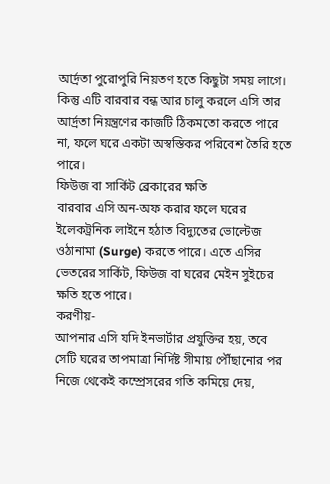আর্দ্রতা পুরোপুরি নিয়তণ হতে কিছুটা সময় লাগে। কিন্তু এটি বারবার বন্ধ আর চালু করলে এসি তার আর্দ্রতা নিয়ন্ত্রণের কাজটি ঠিকমতো করতে পারে না, ফলে ঘরে একটা অস্বস্তিকর পরিবেশ তৈরি হতে পারে।
ফিউজ বা সার্কিট ব্রেকারের ক্ষতি
বারবার এসি অন-অফ করার ফলে ঘরের ইলেকট্রনিক লাইনে হঠাত বিদ্যুতের ভোল্টেজ ওঠানামা (Surge) করতে পারে। এতে এসির ভেতরের সার্কিট, ফিউজ বা ঘরের মেইন সুইচের ক্ষতি হতে পারে।
করণীয়-
আপনার এসি যদি ইনভার্টার প্রযুক্তির হয়, তবে সেটি ঘরের তাপমাত্রা নির্দিষ্ট সীমায় পৌঁছানোর পর নিজে থেকেই কম্প্রেসরের গতি কমিয়ে দেয়,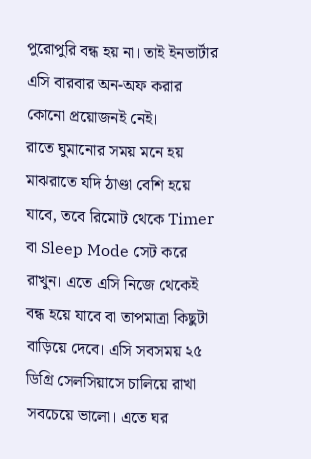পুরোপুরি বন্ধ হয় না। তাই ইনভার্টার এসি বারবার অন-অফ করার কোনো প্রয়োজনই নেই।
রাতে ঘুমানোর সময় মনে হয় মাঝরাতে যদি ঠাণ্ডা বেশি হয়ে যাবে, তবে রিমোট থেকে Timer বা Sleep Mode সেট করে রাখুন। এতে এসি নিজে থেকেই বন্ধ হয়ে যাবে বা তাপমাত্রা কিছুটা বাড়িয়ে দেবে। এসি সবসময় ২৫ ডিগ্রি সেলসিয়াসে চালিয়ে রাখা সবচেয়ে ভালো। এতে ঘর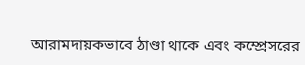আরামদায়কভাবে ঠাণ্ডা থাকে এবং কম্প্রেসরের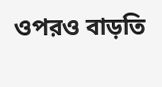ওপরও বাড়তি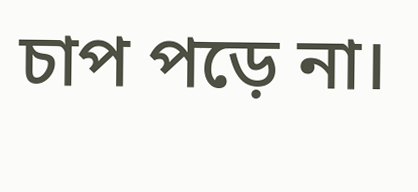চাপ পড়ে না।